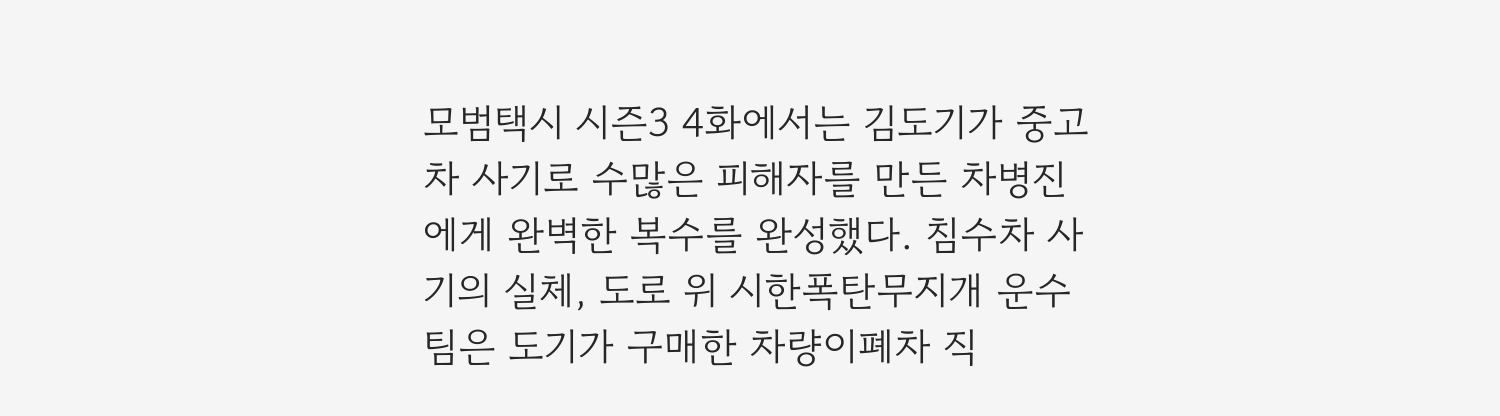모범택시 시즌3 4화에서는 김도기가 중고차 사기로 수많은 피해자를 만든 차병진에게 완벽한 복수를 완성했다. 침수차 사기의 실체, 도로 위 시한폭탄무지개 운수팀은 도기가 구매한 차량이폐차 직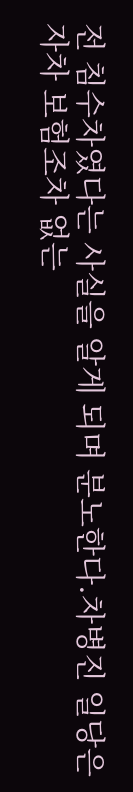전 침수차였다는 사실을 알게 되며 분노한다.차병진 일당은 자차 보험조차 없는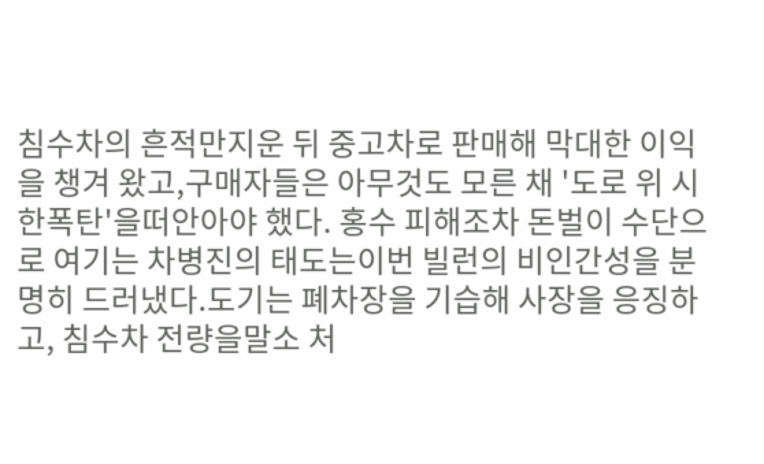침수차의 흔적만지운 뒤 중고차로 판매해 막대한 이익을 챙겨 왔고,구매자들은 아무것도 모른 채 '도로 위 시한폭탄'을떠안아야 했다. 홍수 피해조차 돈벌이 수단으로 여기는 차병진의 태도는이번 빌런의 비인간성을 분명히 드러냈다.도기는 폐차장을 기습해 사장을 응징하고, 침수차 전량을말소 처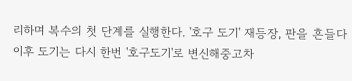리하며 복수의 첫 단계를 실행한다. '호구 도기' 재등장, 판을 흔들다이후 도기는 다시 한번 '호구도기'로 변신해중고차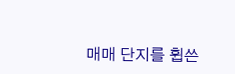매매 단지를 휩쓴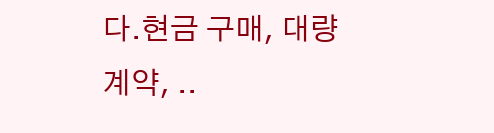다.현금 구매, 대량 계약, ..